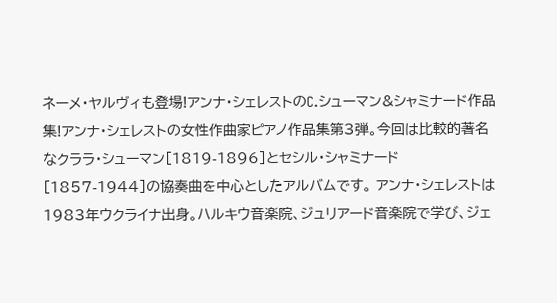ネーメ・ヤルヴィも登場!アンナ・シェレストのC.シューマン&シャミナード作品集!アンナ・シェレストの女性作曲家ピアノ作品集第3弾。今回は比較的著名なクララ・シューマン[1819-1896]とセシル・シャミナード[1857-1944]の協奏曲を中心としたアルバムです。 アンナ・シェレストは1983年ウクライナ出身。ハルキウ音楽院、ジュリアード音楽院で学び、ジェ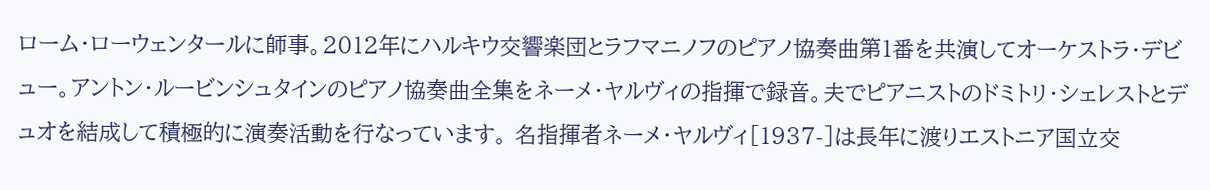ローム・ローウェンタールに師事。2012年にハルキウ交響楽団とラフマニノフのピアノ協奏曲第1番を共演してオーケストラ・デビュー。アントン・ルービンシュタインのピアノ協奏曲全集をネーメ・ヤルヴィの指揮で録音。夫でピアニストのドミトリ・シェレストとデュオを結成して積極的に演奏活動を行なっています。 名指揮者ネーメ・ヤルヴィ[1937-]は長年に渡りエストニア国立交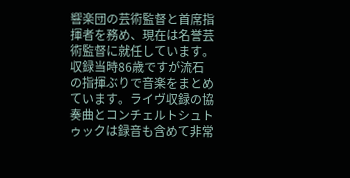響楽団の芸術監督と首席指揮者を務め、現在は名誉芸術監督に就任しています。収録当時86歳ですが流石の指揮ぶりで音楽をまとめています。ライヴ収録の協奏曲とコンチェルトシュトゥックは録音も含めて非常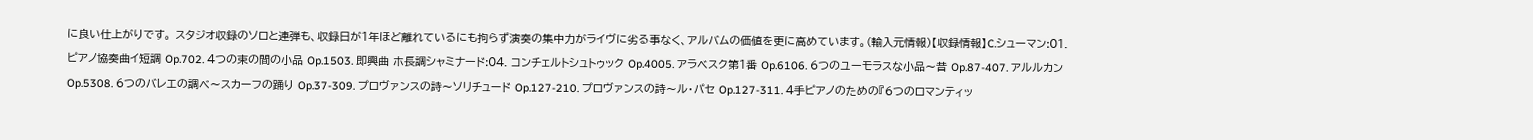に良い仕上がりです。 スタジオ収録のソロと連弾も、収録日が1年ほど離れているにも拘らず演奏の集中力がライヴに劣る事なく、アルバムの価値を更に高めています。(輸入元情報)【収録情報】C.シューマン:01. ピアノ協奏曲イ短調 Op.702. 4つの束の間の小品 Op.1503. 即興曲 ホ長調シャミナード:04. コンチェルトシュトゥック Op.4005. アラベスク第1番 Op.6106. 6つのユーモラスな小品〜昔 Op.87-407. アルルカン Op.5308. 6つのバレエの調べ〜スカーフの踊り Op.37-309. プロヴァンスの詩〜ソリチュード Op.127-210. プロヴァンスの詩〜ル・パセ Op.127-311. 4手ピアノのための『6つのロマンティッ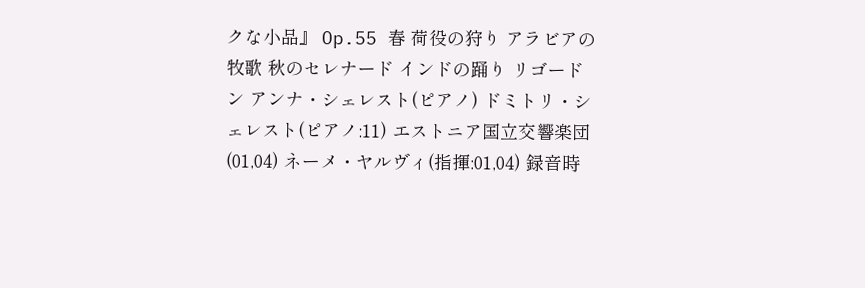クな小品』 Op.55 春 荷役の狩り アラビアの牧歌 秋のセレナード インドの踊り リゴードン アンナ・シェレスト(ピアノ) ドミトリ・シェレスト(ピアノ:11) エストニア国立交響楽団(01,04) ネーメ・ヤルヴィ(指揮:01,04) 録音時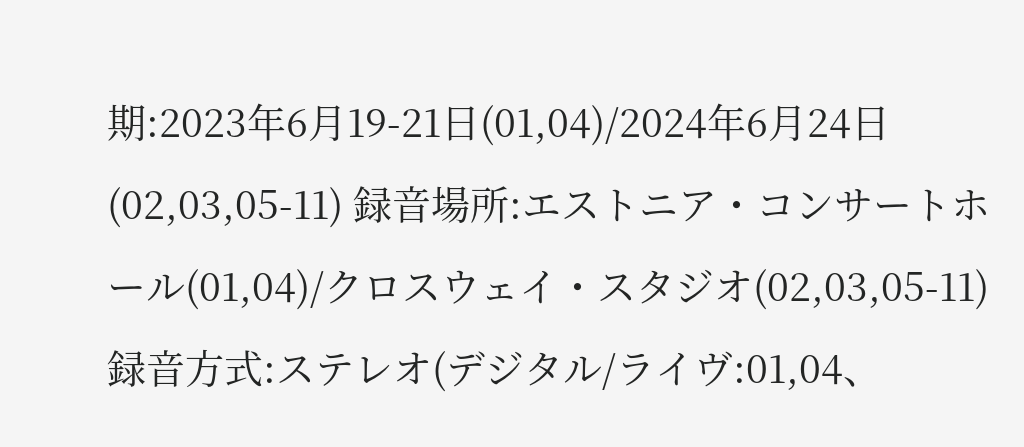期:2023年6月19-21日(01,04)/2024年6月24日(02,03,05-11) 録音場所:エストニア・コンサートホール(01,04)/クロスウェイ・スタジオ(02,03,05-11) 録音方式:ステレオ(デジタル/ライヴ:01,04、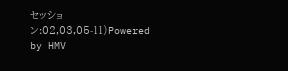セッション:02,03,05-11)Powered by HMV